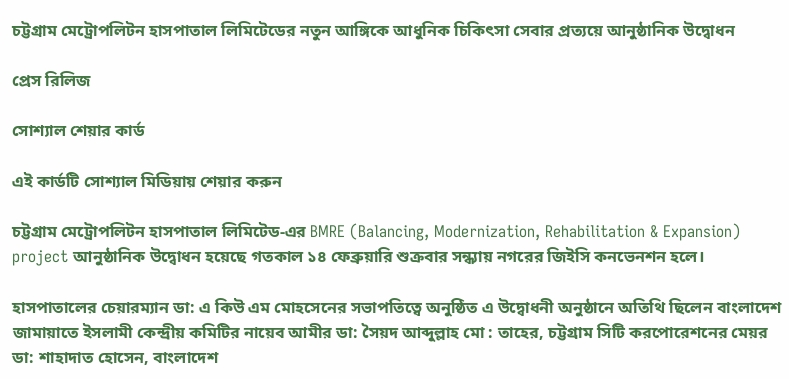চট্টগ্রাম মেট্রোপলিটন হাসপাতাল লিমিটেডের নতুন আঙ্গিকে আধুনিক চিকিৎসা সেবার প্রত্যয়ে আনুষ্ঠানিক উদ্বোধন

প্রেস রিলিজ

সোশ্যাল শেয়ার কার্ড

এই কার্ডটি সোশ্যাল মিডিয়ায় শেয়ার করুন

চট্টগ্রাম মেট্রোপলিটন হাসপাতাল লিমিটেড-এর BMRE (Balancing, Modernization, Rehabilitation & Expansion) project আনুষ্ঠানিক উদ্বোধন হয়েছে গতকাল ১৪ ফেব্রুয়ারি শুক্রবার সন্ধ্যায় নগরের জিইসি কনভেনশন হলে।

হাসপাতালের চেয়ারম্যান ডা: এ কিউ এম মোহসেনের সভাপতিত্বে অনুষ্ঠিত এ উদ্বোধনী অনুষ্ঠানে অতিথি ছিলেন বাংলাদেশ জামায়াতে ইসলামী কেন্দ্রীয় কমিটির নায়েব আমীর ডা: সৈয়দ আব্দুল্লাহ মো : তাহের, চট্টগ্রাম সিটি করপোরেশনের মেয়র ডা: শাহাদাত হোসেন, বাংলাদেশ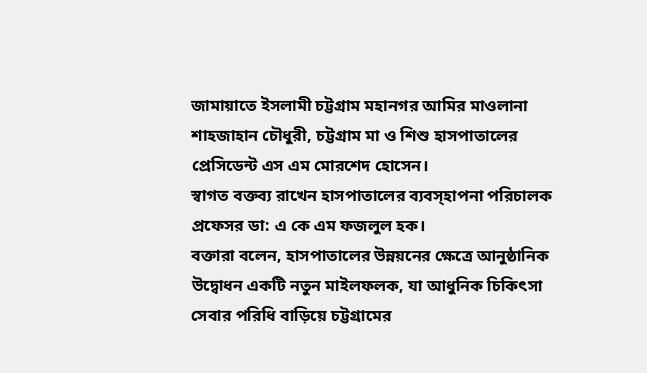জামায়াতে ইসলামী চট্টগ্রাম মহানগর আমির মাওলানা শাহজাহান চৌধুরী, চট্টগ্রাম মা ও শিশু হাসপাতালের প্রেসিডেন্ট এস এম মোরশেদ হোসেন।
স্বাগত বক্তব্য রাখেন হাসপাতালের ব্যবস্হাপনা পরিচালক প্রফেসর ডা: এ কে এম ফজলুল হক।
বক্তারা বলেন, হাসপাতালের উন্নয়নের ক্ষেত্রে আনুষ্ঠানিক উদ্বোধন একটি নতুন মাইলফলক, যা আধুনিক চিকিৎসা সেবার পরিধি বাড়িয়ে চট্টগ্রামের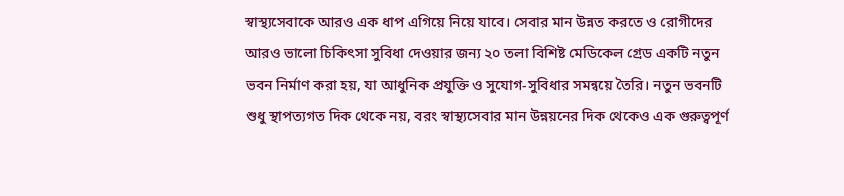স্বাস্থ্যসেবাকে আরও এক ধাপ এগিয়ে নিয়ে যাবে। সেবার মান উন্নত করতে ও রোগীদের আরও ভালো চিকিৎসা সুবিধা দেওয়ার জন্য ২০ তলা বিশিষ্ট মেডিকেল গ্রেড একটি নতুন ভবন নির্মাণ করা হয়, যা আধুনিক প্রযুক্তি ও সুযোগ-সুবিধার সমন্বয়ে তৈরি। নতুন ভবনটি শুধু স্থাপত্যগত দিক থেকে নয়, বরং স্বাস্থ্যসেবার মান উন্নয়নের দিক থেকেও এক গুরুত্বপূর্ণ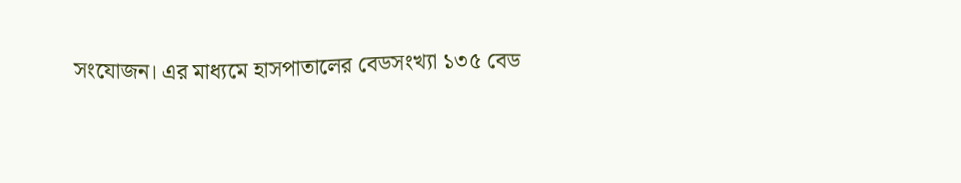সংযোজন। এর মাধ্যমে হাসপাতালের বেডসংখ্যা ১৩৫ বেড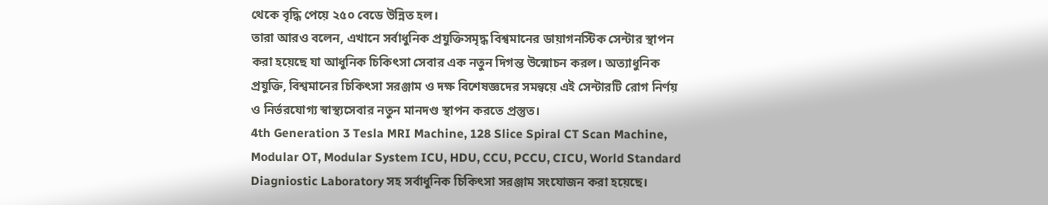থেকে বৃদ্ধি পেয়ে ২৫০ বেডে উন্নিত হল।
তারা আরও বলেন, এখানে সর্বাধুনিক প্রযুক্তিসমৃদ্ধ বিশ্বমানের ডায়াগনস্টিক সেন্টার স্থাপন করা হয়েছে যা আধুনিক চিকিৎসা সেবার এক নতুন দিগন্ত উন্মোচন করল। অত্যাধুনিক প্রযুক্তি, বিশ্বমানের চিকিৎসা সরঞ্জাম ও দক্ষ বিশেষজ্ঞদের সমন্বয়ে এই সেন্টারটি রোগ নির্ণয় ও নির্ভরযোগ্য স্বাস্থ্যসেবার নতুন মানদণ্ড স্থাপন করতে প্রস্তুত।
4th Generation 3 Tesla MRI Machine, 128 Slice Spiral CT Scan Machine, Modular OT, Modular System ICU, HDU, CCU, PCCU, CICU, World Standard Diagniostic Laboratory সহ সর্বাধুনিক চিকিৎসা সরঞ্জাম সংযোজন করা হয়েছে।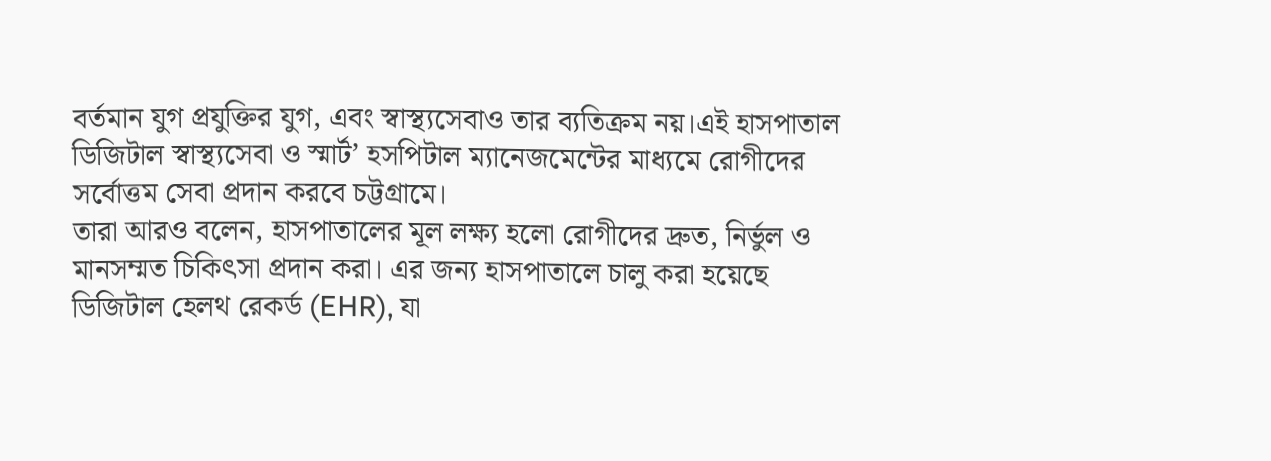বর্তমান যুগ প্রযুক্তির যুগ, এবং স্বাস্থ্যসেবাও তার ব্যতিক্রম নয়।এই হাসপাতাল ডিজিটাল স্বাস্থ্যসেবা ও স্মার্ট’ হসপিটাল ম্যানেজমেন্টের মাধ্যমে রোগীদের সর্বোত্তম সেবা প্রদান করবে চট্টগ্রামে।
তারা আরও বলেন, হাসপাতালের মূল লক্ষ্য হলো রোগীদের দ্রুত, নির্ভুল ও মানসম্মত চিকিৎসা প্রদান করা। এর জন্য হাসপাতালে চালু করা হয়েছে ডিজিটাল হেলথ রেকর্ড (EHR), যা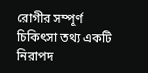রোগীর সম্পূর্ণ চিকিৎসা তথ্য একটি নিরাপদ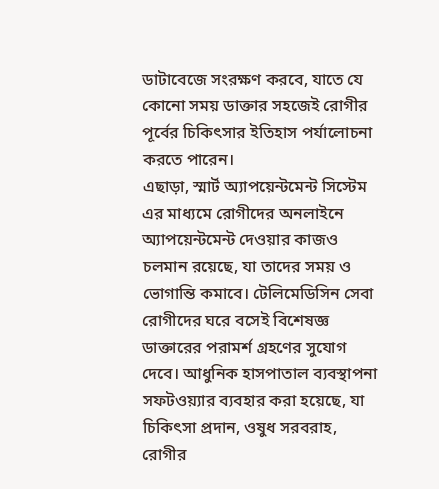ডাটাবেজে সংরক্ষণ করবে, যাতে যে কোনো সময় ডাক্তার সহজেই রোগীর পূর্বের চিকিৎসার ইতিহাস পর্যালোচনা করতে পারেন।
এছাড়া, স্মার্ট অ্যাপয়েন্টমেন্ট সিস্টেম এর মাধ্যমে রোগীদের অনলাইনে অ্যাপয়েন্টমেন্ট দেওয়ার কাজও চলমান রয়েছে, যা তাদের সময় ও ভোগান্তি কমাবে। টেলিমেডিসিন সেবা রোগীদের ঘরে বসেই বিশেষজ্ঞ ডাক্তারের পরামর্শ গ্রহণের সুযোগ দেবে। আধুনিক হাসপাতাল ব্যবস্থাপনা সফটওয়্যার ব্যবহার করা হয়েছে, যা চিকিৎসা প্রদান, ওষুধ সরবরাহ, রোগীর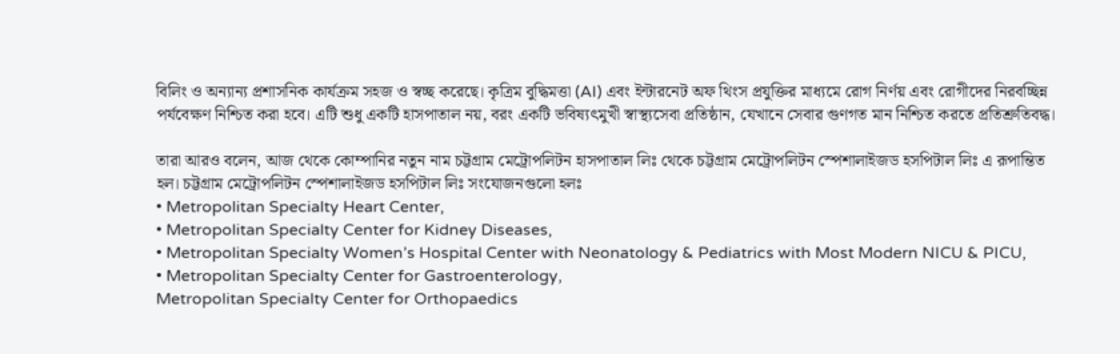বিলিং ও অন্যান্য প্রশাসনিক কার্যক্রম সহজ ও স্বচ্ছ করেছে। কৃত্রিম বুদ্ধিমত্তা (AI) এবং ইন্টারনেট অফ থিংস প্রযুক্তির মাধ্যমে রোগ নির্ণয় এবং রোগীদের নিরবচ্ছিন্ন পর্যবেক্ষণ নিশ্চিত করা হবে। এটি শুধু একটি হাসপাতাল নয়, বরং একটি ভবিষ্যৎমুখী স্বাস্থ্যসেবা প্রতিষ্ঠান, যেখানে সেবার গুণগত মান নিশ্চিত করতে প্রতিশ্রুতিবদ্ধ।

তারা আরও বলেন, আজ থেকে কোম্পানির নতুন নাম চট্টগ্রাম মেট্রোপলিটন হাসপাতাল লিঃ থেকে চট্টগ্রাম মেট্রোপলিটন স্পেশালাইজড হসপিটাল লিঃ এ রূপান্তিত হল। চট্টগ্রাম মেট্রোপলিটন স্পেশালাইজড হসপিটাল লিঃ সংযোজনগুলো হলঃ
• Metropolitan Specialty Heart Center,
• Metropolitan Specialty Center for Kidney Diseases,
• Metropolitan Specialty Women’s Hospital Center with Neonatology & Pediatrics with Most Modern NICU & PICU,
• Metropolitan Specialty Center for Gastroenterology,
Metropolitan Specialty Center for Orthopaedics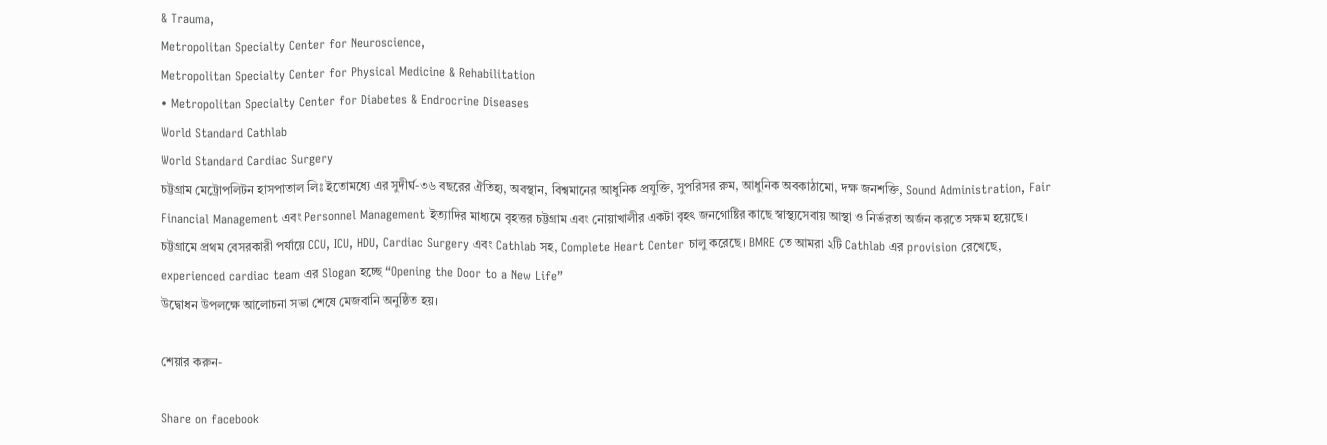& Trauma,
Metropolitan Specialty Center for Neuroscience,
Metropolitan Specialty Center for Physical Medicine & Rehabilitation
• Metropolitan Specialty Center for Diabetes & Endrocrine Diseases
World Standard Cathlab
World Standard Cardiac Surgery
চট্টগ্রাম মেট্রোপলিটন হাসপাতাল লিঃ ইতোমধ্যে এর সুদীর্ঘ-৩৬ বছরের ঐতিহ্য, অবস্থান, বিশ্বমানের আধুনিক প্রযুক্তি, সুপরিসর রুম, আধুনিক অবকাঠামো, দক্ষ জনশক্তি, Sound Administration, Fair Financial Management এবং Personnel Management ইত্যাদির মাধ্যমে বৃহত্তর চট্টগ্রাম এবং নোয়াখালীর একটা বৃহৎ জনগোষ্টির কাছে স্বাস্থ্যসেবায় আস্থা ও নির্ভরতা অর্জন করতে সক্ষম হয়েছে। চট্টগ্রামে প্রথম বেসরকারী পর্যায়ে CCU, ICU, HDU, Cardiac Surgery এবং Cathlab সহ, Complete Heart Center চালু করেছে। BMRE তে আমরা ২টি Cathlab এর provision রেখেছে, experienced cardiac team এর Slogan হচ্ছে “Opening the Door to a New Life”
উদ্বোধন উপলক্ষে আলোচনা সভা শেষে মেজবানি অনুষ্ঠিত হয়।

শেয়ার করুন-

Share on facebook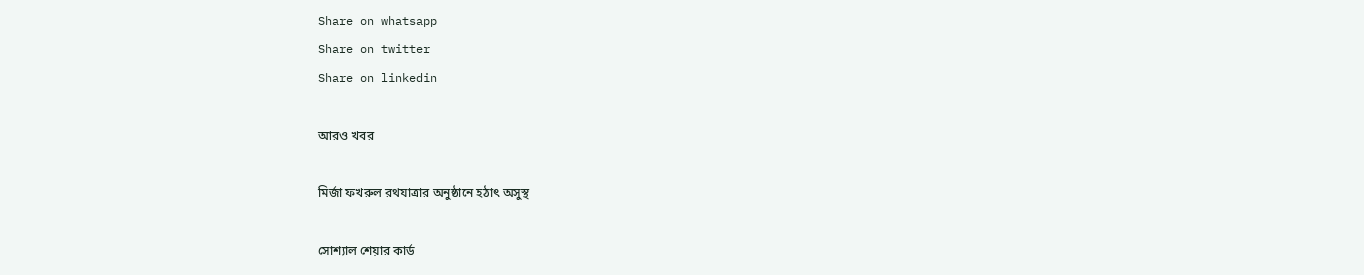Share on whatsapp
Share on twitter
Share on linkedin

আরও খবর

মির্জা ফখরুল রথযাত্রার অনুষ্ঠানে হঠাৎ অসুস্থ

সোশ্যাল শেয়ার কার্ড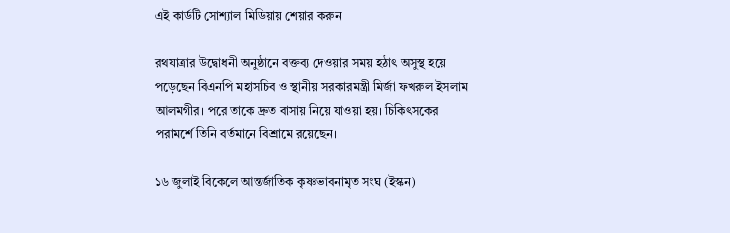এই কার্ডটি সোশ্যাল মিডিয়ায় শেয়ার করুন

রথযাত্রার উদ্বোধনী অনুষ্ঠানে বক্তব্য দেওয়ার সময় হঠাৎ অসুস্থ হয়ে পড়েছেন বিএনপি মহাসচিব ও স্থানীয় সরকারমন্ত্রী মির্জা ফখরুল ইসলাম আলমগীর। পরে তাকে দ্রুত বাসায় নিয়ে যাওয়া হয়। চিকিৎসকের পরামর্শে তিনি বর্তমানে বিশ্রামে রয়েছেন।

১৬ জুলাই বিকেলে আন্তর্জাতিক কৃষ্ণভাবনামৃত সংঘ (ইস্কন)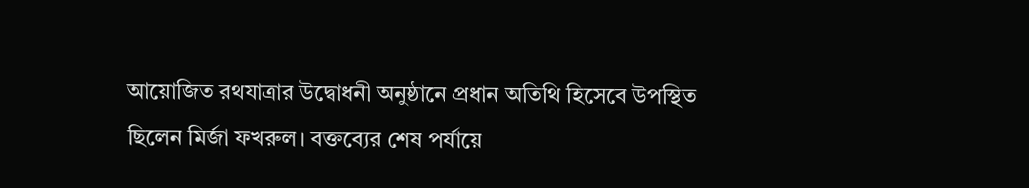আয়োজিত রথযাত্রার উদ্বোধনী অনুষ্ঠানে প্রধান অতিথি হিসেবে উপস্থিত ছিলেন মির্জা ফখরুল। বক্তব্যের শেষ পর্যায়ে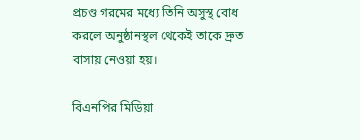প্রচণ্ড গরমের মধ্যে তিনি অসুস্থ বোধ করলে অনুষ্ঠানস্থল থেকেই তাকে দ্রুত বাসায় নেওয়া হয়।

বিএনপির মিডিয়া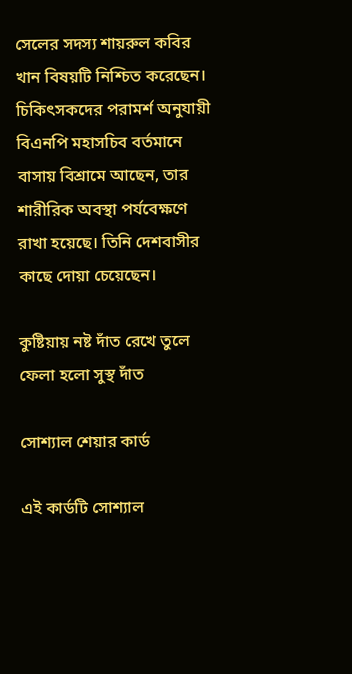সেলের সদস্য শায়রুল কবির খান বিষয়টি নিশ্চিত করেছেন। চিকিৎসকদের পরামর্শ অনুযায়ী বিএনপি মহাসচিব বর্তমানে বাসায় বিশ্রামে আছেন, তার শারীরিক অবস্থা পর্যবেক্ষণে রাখা হয়েছে। তিনি দেশবাসীর কাছে দোয়া চেয়েছেন।

কুষ্টিয়ায় নষ্ট দাঁত রেখে তুলে ফেলা হলো সুস্থ দাঁত

সোশ্যাল শেয়ার কার্ড

এই কার্ডটি সোশ্যাল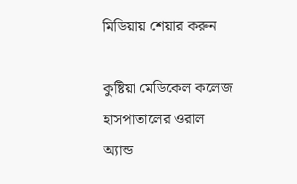মিডিয়ায় শেয়ার করুন

কুষ্টিয়া মেডিকেল কলেজ হাসপাতালের ওরাল অ্যান্ড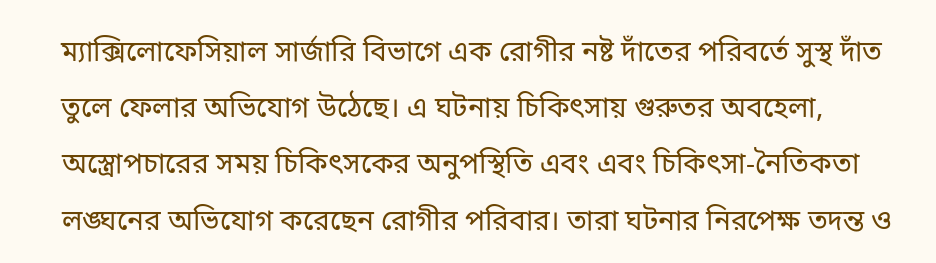ম্যাক্সিলোফেসিয়াল সার্জারি বিভাগে এক রোগীর নষ্ট দাঁতের পরিবর্তে সুস্থ দাঁত তুলে ফেলার অভিযোগ উঠেছে। এ ঘটনায় চিকিৎসায় গুরুতর অবহেলা, অস্ত্রোপচারের সময় চিকিৎসকের অনুপস্থিতি এবং এবং চিকিৎসা-নৈতিকতা লঙ্ঘনের অভিযোগ করেছেন রোগীর পরিবার। তারা ঘটনার নিরপেক্ষ তদন্ত ও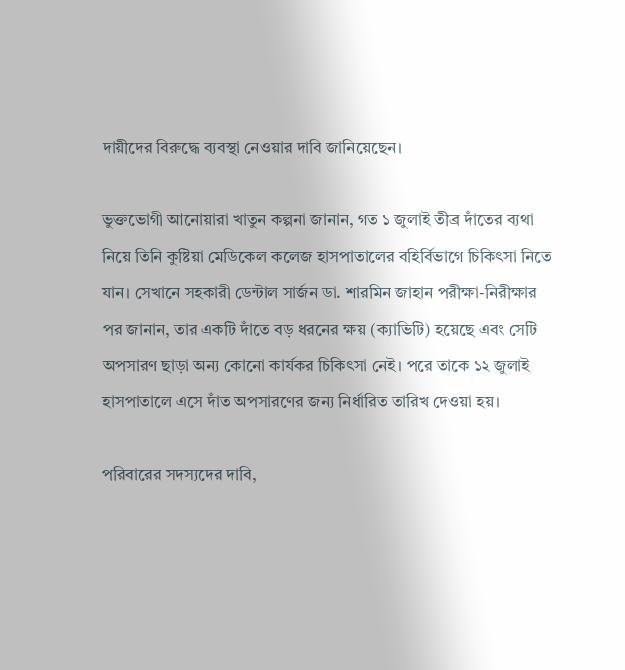দায়ীদের বিরুদ্ধে ব্যবস্থা নেওয়ার দাবি জানিয়েছেন।

ভুক্তভোগী আনোয়ারা খাতুন কল্পনা জানান, গত ১ জুলাই তীব্র দাঁতের ব্যথা নিয়ে তিনি কুষ্টিয়া মেডিকেল কলেজ হাসপাতালের বহির্বিভাগে চিকিৎসা নিতে যান। সেখানে সহকারী ডেন্টাল সার্জন ডা. শারমিন জাহান পরীক্ষা-নিরীক্ষার পর জানান, তার একটি দাঁতে বড় ধরনের ক্ষয় (ক্যাভিটি) হয়েছে এবং সেটি অপসারণ ছাড়া অন্য কোনো কার্যকর চিকিৎসা নেই। পরে তাকে ১২ জুলাই হাসপাতালে এসে দাঁত অপসারণের জন্য নির্ধারিত তারিখ দেওয়া হয়।

পরিবারের সদস্যদের দাবি,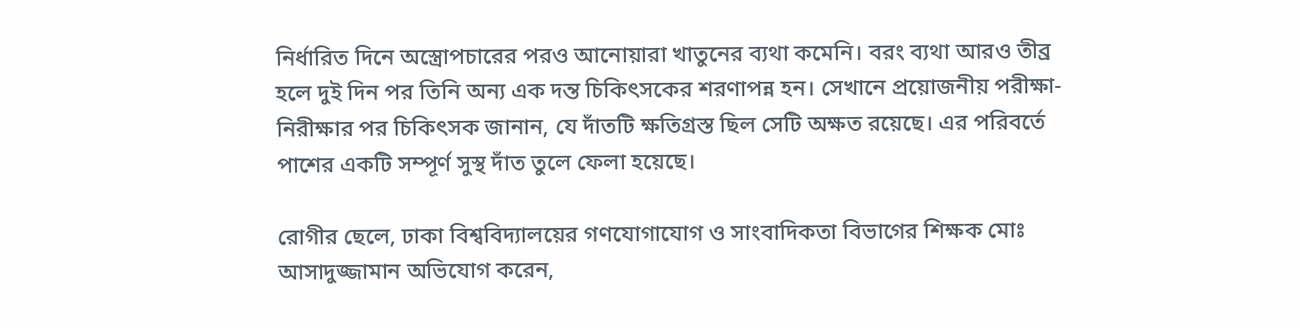নির্ধারিত দিনে অস্ত্রোপচারের পরও আনোয়ারা খাতুনের ব্যথা কমেনি। বরং ব্যথা আরও তীব্র হলে দুই দিন পর তিনি অন্য এক দন্ত চিকিৎসকের শরণাপন্ন হন। সেখানে প্রয়োজনীয় পরীক্ষা-নিরীক্ষার পর চিকিৎসক জানান, যে দাঁতটি ক্ষতিগ্রস্ত ছিল সেটি অক্ষত রয়েছে। এর পরিবর্তে পাশের একটি সম্পূর্ণ সুস্থ দাঁত তুলে ফেলা হয়েছে।

রোগীর ছেলে, ঢাকা বিশ্ববিদ্যালয়ের গণযোগাযোগ ও সাংবাদিকতা বিভাগের শিক্ষক মোঃ আসাদুজ্জামান অভিযোগ করেন,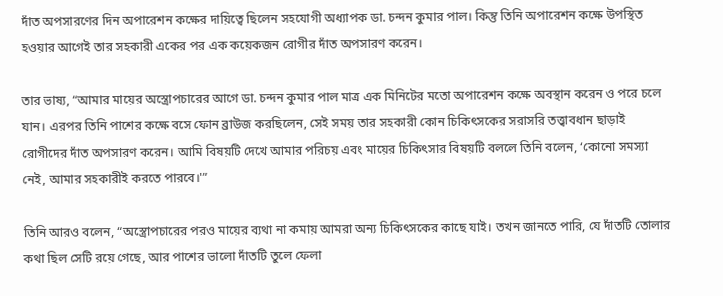দাঁত অপসারণের দিন অপারেশন কক্ষের দায়িত্বে ছিলেন সহযোগী অধ্যাপক ডা. চন্দন কুমার পাল। কিন্তু তিনি অপারেশন কক্ষে উপস্থিত হওয়ার আগেই তার সহকারী একের পর এক কয়েকজন রোগীর দাঁত অপসারণ করেন।

তার ভাষ্য, “আমার মায়ের অস্ত্রোপচারের আগে ডা. চন্দন কুমার পাল মাত্র এক মিনিটের মতো অপারেশন কক্ষে অবস্থান করেন ও পরে চলে যান। এরপর তিনি পাশের কক্ষে বসে ফোন ব্রাউজ করছিলেন, সেই সময় তার সহকারী কোন চিকিৎসকের সরাসরি তত্ত্বাবধান ছাড়াই রোগীদের দাঁত অপসারণ করেন। আমি বিষয়টি দেখে আমার পরিচয় এবং মায়ের চিকিৎসার বিষয়টি বললে তিনি বলেন, ‘কোনো সমস্যা নেই, আমার সহকারীই করতে পারবে।'”

তিনি আরও বলেন, “অস্ত্রোপচারের পরও মায়ের ব্যথা না কমায় আমরা অন্য চিকিৎসকের কাছে যাই। তখন জানতে পারি, যে দাঁতটি তোলার কথা ছিল সেটি রয়ে গেছে, আর পাশের ভালো দাঁতটি তুলে ফেলা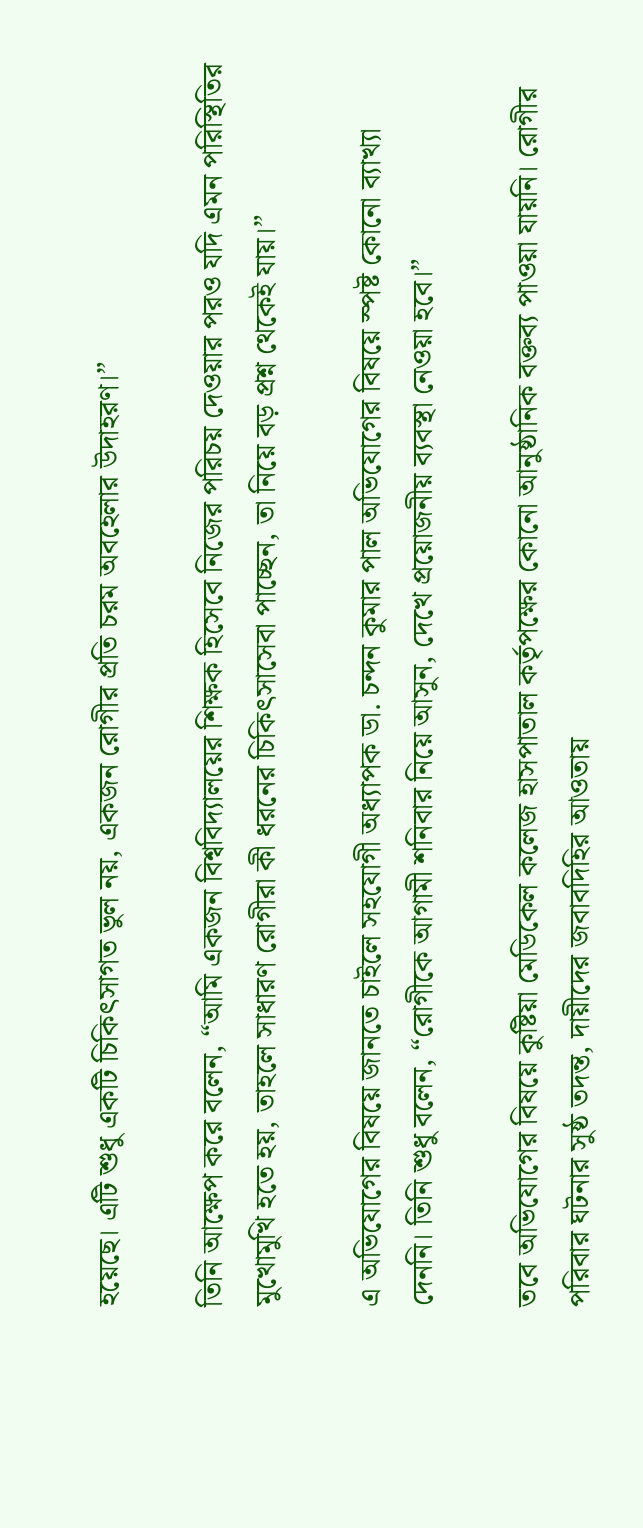হয়েছে। এটি শুধু একটি চিকিৎসাগত ভুল নয়, একজন রোগীর প্রতি চরম অবহেলার উদাহরণ।”

তিনি আক্ষেপ করে বলেন, “আমি একজন বিশ্ববিদ্যালয়ের শিক্ষক হিসেবে নিজের পরিচয় দেওয়ার পরও যদি এমন পরিস্থিতির মুখোমুখি হতে হয়, তাহলে সাধারণ রোগীরা কী ধরনের চিকিৎসাসেবা পাচ্ছেন, তা নিয়ে বড় প্রশ্ন থেকেই যায়।”

এ অভিযোগের বিষয়ে জানতে চাইলে সহযোগী অধ্যাপক ডা. চন্দন কুমার পাল অভিযোগের বিষয়ে স্পষ্ট কোনো ব্যাখ্যা দেননি। তিনি শুধু বলেন, “রোগীকে আগামী শনিবার নিয়ে আসুন, দেখে প্রয়োজনীয় ব্যবস্থা নেওয়া হবে।”

তবে অভিযোগের বিষয়ে কুষ্টিয়া মেডিকেল কলেজ হাসপাতাল কর্তৃপক্ষের কোনো আনুষ্ঠানিক বক্তব্য পাওয়া যায়নি। রোগীর পরিবার ঘটনার সুষ্ঠ তদন্ত, দায়ীদের জবাবদিহির আওতায়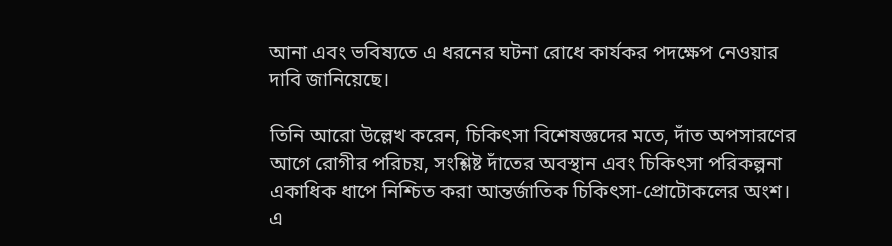আনা এবং ভবিষ্যতে এ ধরনের ঘটনা রোধে কার্যকর পদক্ষেপ নেওয়ার দাবি জানিয়েছে।

তিনি আরো উল্লেখ করেন, চিকিৎসা বিশেষজ্ঞদের মতে, দাঁত অপসারণের আগে রোগীর পরিচয়, সংশ্লিষ্ট দাঁতের অবস্থান এবং চিকিৎসা পরিকল্পনা একাধিক ধাপে নিশ্চিত করা আন্তর্জাতিক চিকিৎসা-প্রোটোকলের অংশ। এ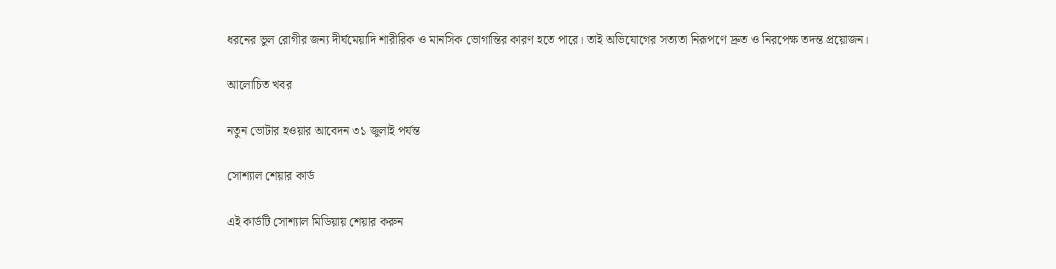ধরনের ভুল রোগীর জন্য দীর্ঘমেয়াদি শারীরিক ও মানসিক ভোগান্তির কারণ হতে পারে। তাই অভিযোগের সত্যতা নিরূপণে দ্রুত ও নিরপেক্ষ তদন্ত প্রয়োজন।

আলোচিত খবর

নতুন ভোটার হওয়ার আবেদন ৩১ জুলাই পর্যন্ত

সোশ্যাল শেয়ার কার্ড

এই কার্ডটি সোশ্যাল মিডিয়ায় শেয়ার করুন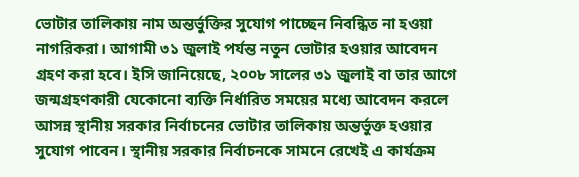ভোটার তালিকায় নাম অন্তর্ভুক্তির সুযোগ পাচ্ছেন নিবন্ধিত না হওয়া নাগরিকরা। আগামী ৩১ জুলাই পর্যন্ত নতুন ভোটার হওয়ার আবেদন গ্রহণ করা হবে। ইসি জানিয়েছে, ২০০৮ সালের ৩১ জুলাই বা তার আগে জন্মগ্রহণকারী যেকোনো ব্যক্তি নির্ধারিত সময়ের মধ্যে আবেদন করলে আসন্ন স্থানীয় সরকার নির্বাচনের ভোটার তালিকায় অন্তর্ভুক্ত হওয়ার সুযোগ পাবেন। স্থানীয় সরকার নির্বাচনকে সামনে রেখেই এ কার্যক্রম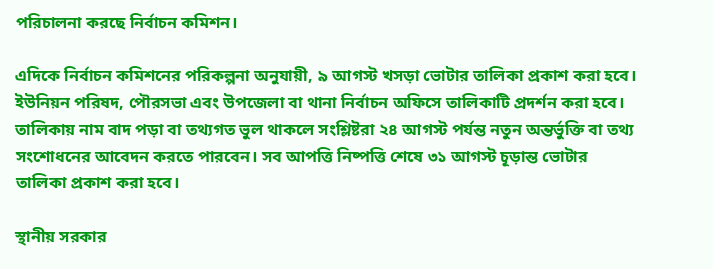পরিচালনা করছে নির্বাচন কমিশন।

এদিকে নির্বাচন কমিশনের পরিকল্পনা অনুযায়ী, ৯ আগস্ট খসড়া ভোটার তালিকা প্রকাশ করা হবে। ইউনিয়ন পরিষদ, পৌরসভা এবং উপজেলা বা থানা নির্বাচন অফিসে তালিকাটি প্রদর্শন করা হবে। তালিকায় নাম বাদ পড়া বা তথ্যগত ভুল থাকলে সংশ্লিষ্টরা ২৪ আগস্ট পর্যন্ত নতুন অন্তর্ভুক্তি বা তথ্য সংশোধনের আবেদন করতে পারবেন। সব আপত্তি নিষ্পত্তি শেষে ৩১ আগস্ট চূড়ান্ত ভোটার তালিকা প্রকাশ করা হবে।

স্থানীয় সরকার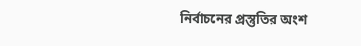নির্বাচনের প্রস্তুতির অংশ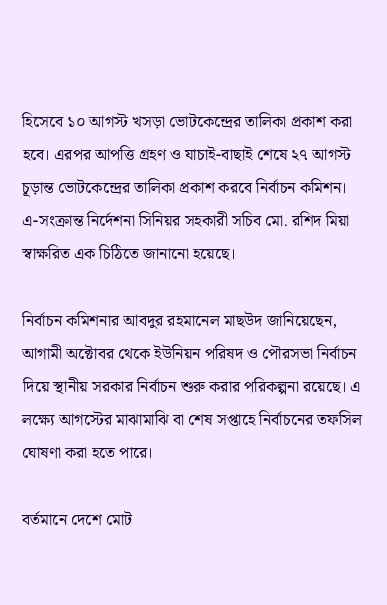হিসেবে ১০ আগস্ট খসড়া ভোটকেন্দ্রের তালিকা প্রকাশ করা হবে। এরপর আপত্তি গ্রহণ ও যাচাই-বাছাই শেষে ২৭ আগস্ট চূড়ান্ত ভোটকেন্দ্রের তালিকা প্রকাশ করবে নির্বাচন কমিশন। এ-সংক্রান্ত নির্দেশনা সিনিয়র সহকারী সচিব মো. রশিদ মিয়া স্বাক্ষরিত এক চিঠিতে জানানো হয়েছে।

নির্বাচন কমিশনার আবদুর রহমানেল মাছউদ জানিয়েছেন, আগামী অক্টোবর থেকে ইউনিয়ন পরিষদ ও পৌরসভা নির্বাচন দিয়ে স্থানীয় সরকার নির্বাচন শুরু করার পরিকল্পনা রয়েছে। এ লক্ষ্যে আগস্টের মাঝামাঝি বা শেষ সপ্তাহে নির্বাচনের তফসিল ঘোষণা করা হতে পারে।

বর্তমানে দেশে মোট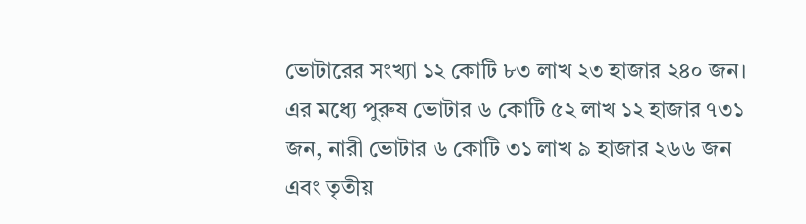ভোটারের সংখ্যা ১২ কোটি ৮৩ লাখ ২৩ হাজার ২৪০ জন। এর মধ্যে পুরুষ ভোটার ৬ কোটি ৫২ লাখ ১২ হাজার ৭৩১ জন, নারী ভোটার ৬ কোটি ৩১ লাখ ৯ হাজার ২৬৬ জন এবং তৃতীয়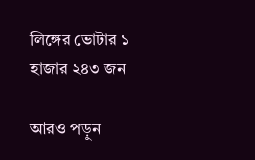লিঙ্গের ভোটার ১ হাজার ২৪৩ জন

আরও পড়ুন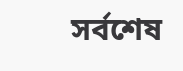সর্বশেষ